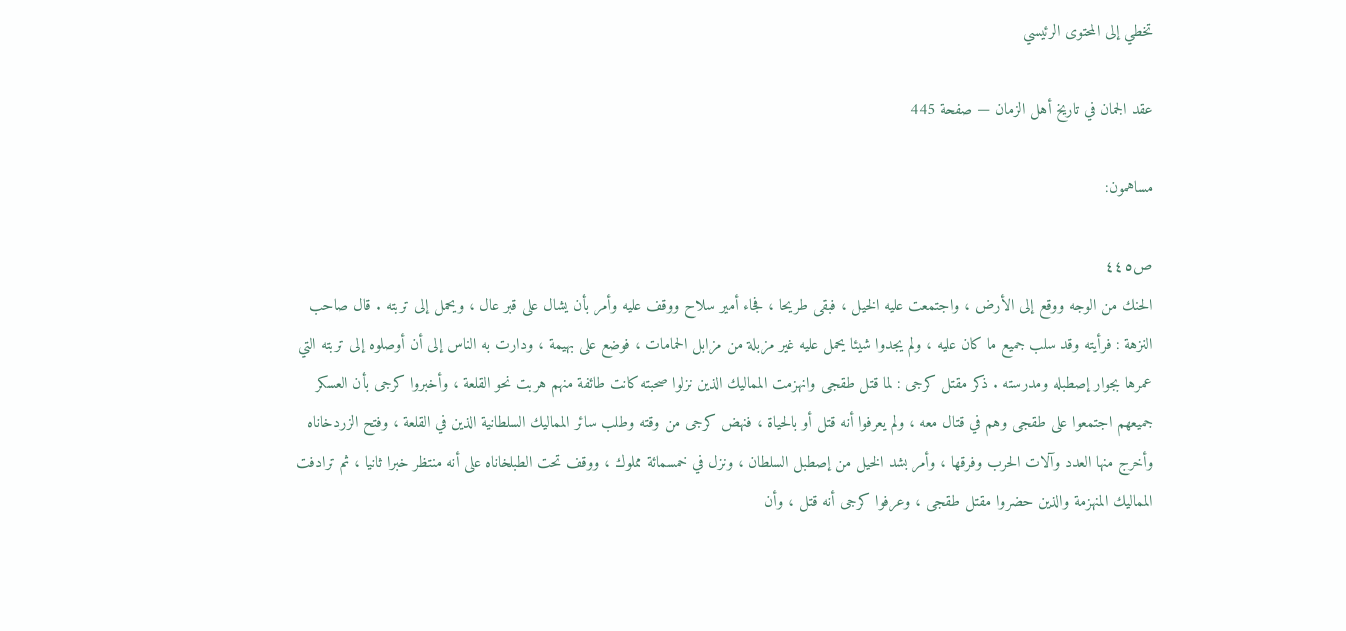تخطي إلى المحتوى الرئيسي

عقد الجمان في تاريخ أهل الزمان — صفحة 445

مساهمون:

ص٤٤٥
الحنك من الوجه ووقع إلى الأرض ، واجتمعت عليه الخيل ، فبقى طريحا ، فجاء أمير سلاح ووقف عليه وأمر بأن يشال على قبر عال ، ويحمل إلى تربته . قال صاحب النزهة : فرأيته وقد سلب جميع ما كان عليه ، ولم يجدوا شيئا يحمل عليه غير مزبلة من مزابل الحمامات ، فوضع على بهيمة ، ودارت به الناس إلى أن أوصلوه إلى تربته التي عمرها بجوار إصطبله ومدرسته . ذكر مقتل كرجى : لما قتل طقجى وانهزمت المماليك الذين نزلوا صحبته كانت طائفة منهم هربت نحو القلعة ، وأخبروا كرجى بأن العسكر جميعهم اجتمعوا على طقجى وهم في قتال معه ، ولم يعرفوا أنه قتل أو بالحياة ، فنهض كرجى من وقته وطلب سائر المماليك السلطانية الذين في القلعة ، وفتح الزردخاناه وأخرج منها العدد وآلات الحرب وفرقها ، وأمر بشد الخيل من إصطبل السلطان ، ونزل في خمسمائة مملوك ، ووقف تحت الطبلخاناه على أنه منتظر خبرا ثانيا ، ثم ترادفت المماليك المنهزمة والذين حضروا مقتل طقجى ، وعرفوا كرجى أنه قتل ، وأن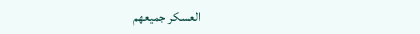العسكر جميعهم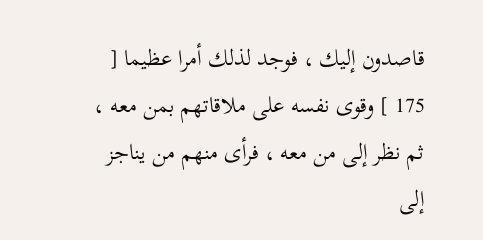قاصدون إليك ، فوجد لذلك أمرا عظيما [ 175 ] وقوى نفسه على ملاقاتهم بمن معه ، ثم نظر إلى من معه ، فرأى منهم من يناجز إلى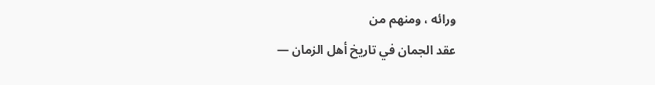ورائه ، ومنهم من
عقد الجمان في تاريخ أهل الزمان —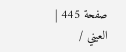صفحة 445 | العيني /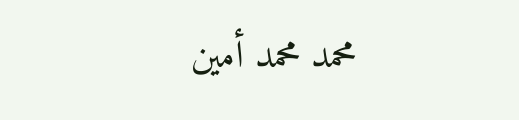محمد محمد أمين